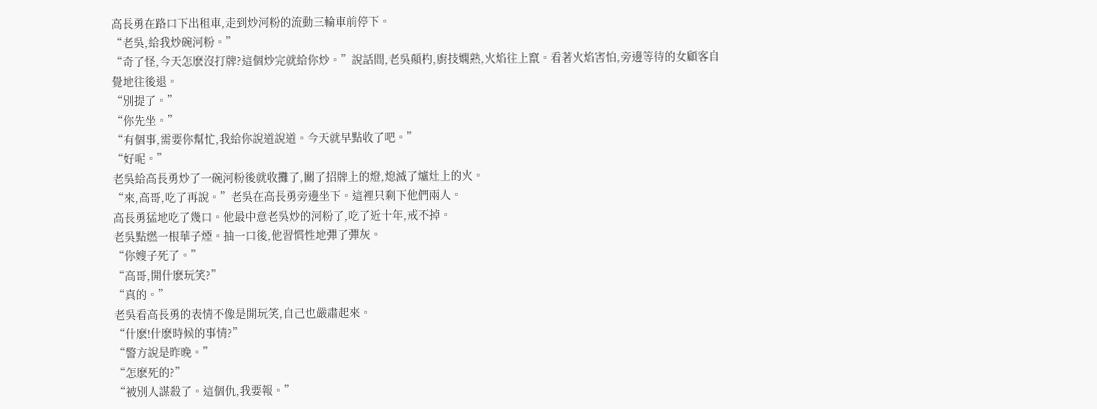高長勇在路口下出租車,走到炒河粉的流動三輪車前停下。
“老吳,給我炒碗河粉。”
“奇了怪,今天怎麽沒打牌?這個炒完就給你炒。”說話間,老吳顛杓,廚技嫻熟,火焰往上竄。看著火焰害怕,旁邊等待的女顧客自覺地往後退。
“別提了。”
“你先坐。”
“有個事,需要你幫忙,我給你說道說道。今天就早點收了吧。”
“好呢。”
老吳給高長勇炒了一碗河粉後就收攤了,關了招牌上的燈,熄滅了爐灶上的火。
“來,高哥,吃了再說。”老吳在高長勇旁邊坐下。這裡只剩下他們兩人。
高長勇猛地吃了幾口。他最中意老吳炒的河粉了,吃了近十年,戒不掉。
老吳點燃一根華子煙。抽一口後,他習慣性地彈了彈灰。
“你嫂子死了。”
“高哥,開什麽玩笑?”
“真的。”
老吳看高長勇的表情不像是開玩笑,自己也嚴肅起來。
“什麽!什麽時候的事情?”
“警方說是昨晚。”
“怎麽死的?”
“被別人謀殺了。這個仇,我要報。”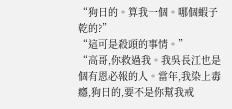“狗日的。算我一個。哪個蝦子乾的?”
“這可是殺頭的事情。”
“高哥,你救過我。我吳長江也是個有恩必報的人。當年,我染上毒癮,狗日的,要不是你幫我戒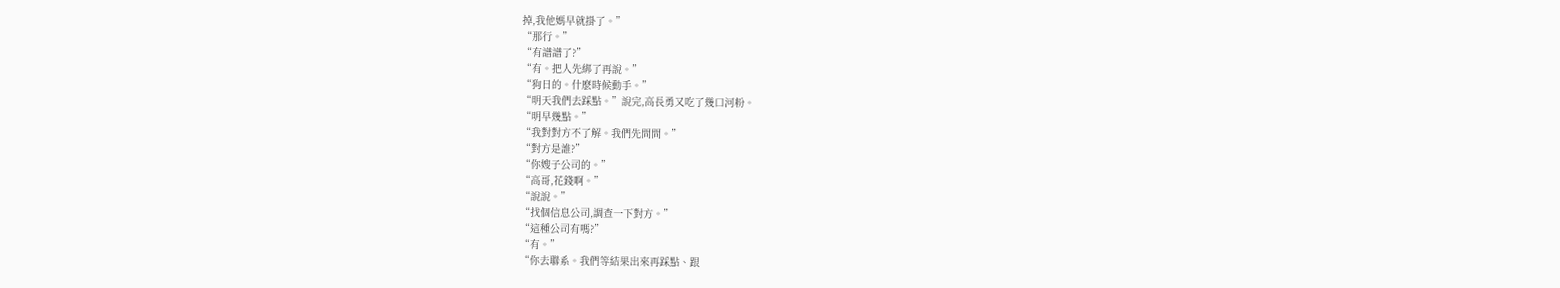掉,我他媽早就掛了。”
“那行。”
“有譜譜了?”
“有。把人先綁了再說。”
“狗日的。什麽時候動手。”
“明天我們去踩點。”說完,高長勇又吃了幾口河粉。
“明早幾點。”
“我對對方不了解。我們先問問。”
“對方是誰?”
“你嫂子公司的。”
“高哥,花錢啊。”
“說說。”
“找個信息公司,調查一下對方。”
“這種公司有嗎?”
“有。”
“你去聯系。我們等結果出來再踩點、跟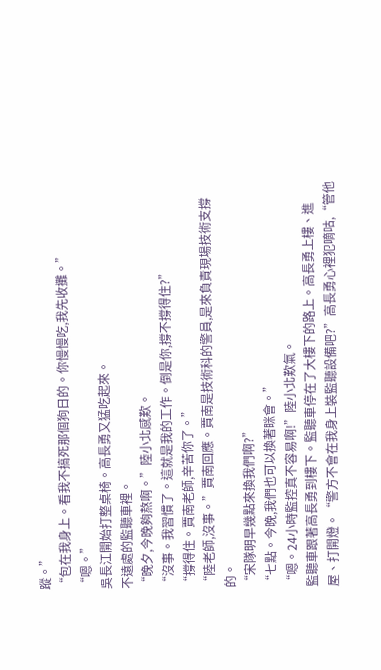蹤。”
“包在我身上。看我不搞死那個狗日的。你慢慢吃,我先收攤。”
“嗯。”
吳長江開始打整桌椅。高長勇又猛吃起來。
不遠處的監聽車裡。
“晚夕,今晚夠熬啊。”陸小北感歎。
“沒事。我習慣了。這就是我的工作。倒是你,撐不撐得住?”
“撐得住。賈南老師,辛苦你了。”
“陸老師,沒事。”賈南回應。賈南是技術科的警員,是來負責現場技術支撐的。
“宋隊明早幾點來換我們啊?”
“七點。今晚,我們也可以換著眯會。”
“嗯。24小時監控真不容易啊!”陸小北歎氣。
監聽車跟著高長勇到樓下。監聽車停在了大樓下的路上。高長勇上樓、進屋、打開燈。“警方不會在我身上裝監聽設備吧?”高長勇心裡犯嘀咕,“管他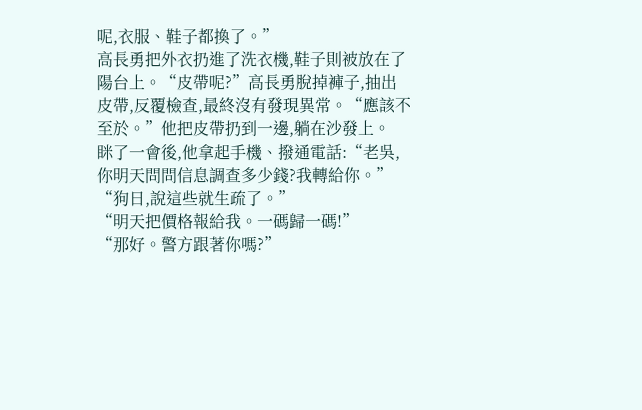呢,衣服、鞋子都換了。”
高長勇把外衣扔進了洗衣機,鞋子則被放在了陽台上。“皮帶呢?”高長勇脫掉褲子,抽出皮帶,反覆檢查,最終沒有發現異常。“應該不至於。”他把皮帶扔到一邊,躺在沙發上。
眯了一會後,他拿起手機、撥通電話:“老吳,你明天問問信息調查多少錢?我轉給你。”
“狗日,說這些就生疏了。”
“明天把價格報給我。一碼歸一碼!”
“那好。警方跟著你嗎?”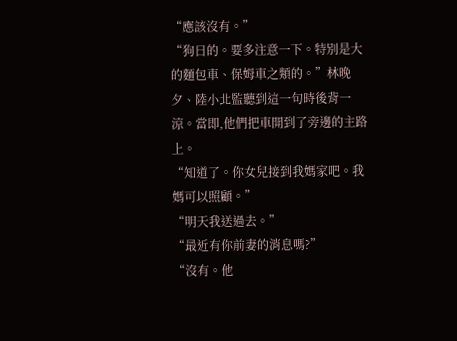“應該沒有。”
“狗日的。要多注意一下。特別是大的麵包車、保姆車之類的。”林晚夕、陸小北監聽到這一句時後背一涼。當即,他們把車開到了旁邊的主路上。
“知道了。你女兒接到我媽家吧。我媽可以照顧。”
“明天我送過去。”
“最近有你前妻的消息嗎?”
“沒有。他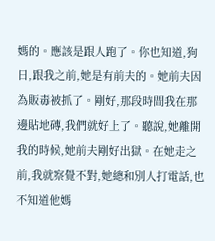媽的。應該是跟人跑了。你也知道,狗日,跟我之前,她是有前夫的。她前夫因為販毒被抓了。剛好,那段時間我在那邊貼地磚,我們就好上了。聽說,她離開我的時候,她前夫剛好出獄。在她走之前,我就察覺不對,她總和別人打電話,也不知道他媽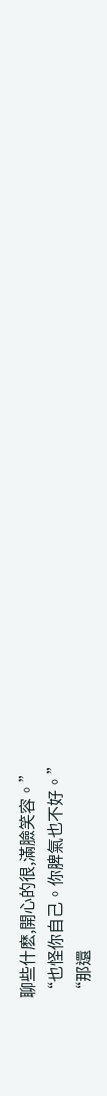聊些什麽,開心的很,滿臉笑容。”
“也怪你自己。你脾氣也不好。”
“那還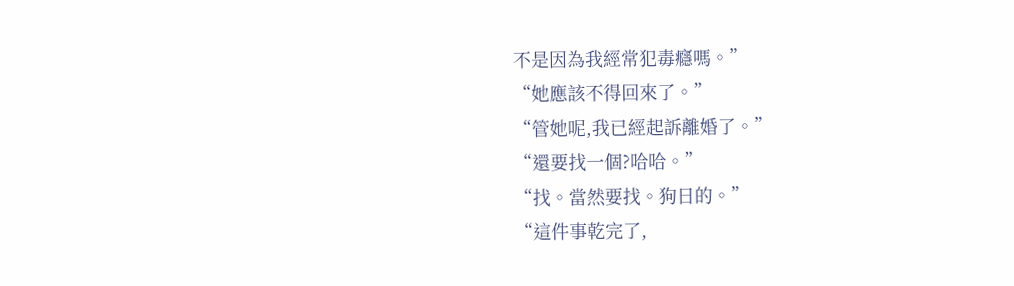不是因為我經常犯毒癮嗎。”
“她應該不得回來了。”
“管她呢,我已經起訴離婚了。”
“還要找一個?哈哈。”
“找。當然要找。狗日的。”
“這件事乾完了,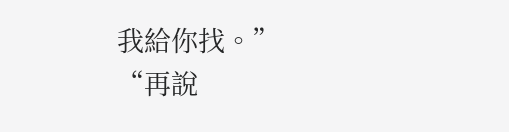我給你找。”
“再說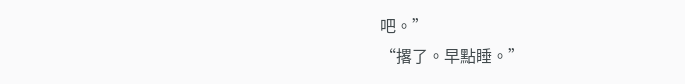吧。”
“撂了。早點睡。”